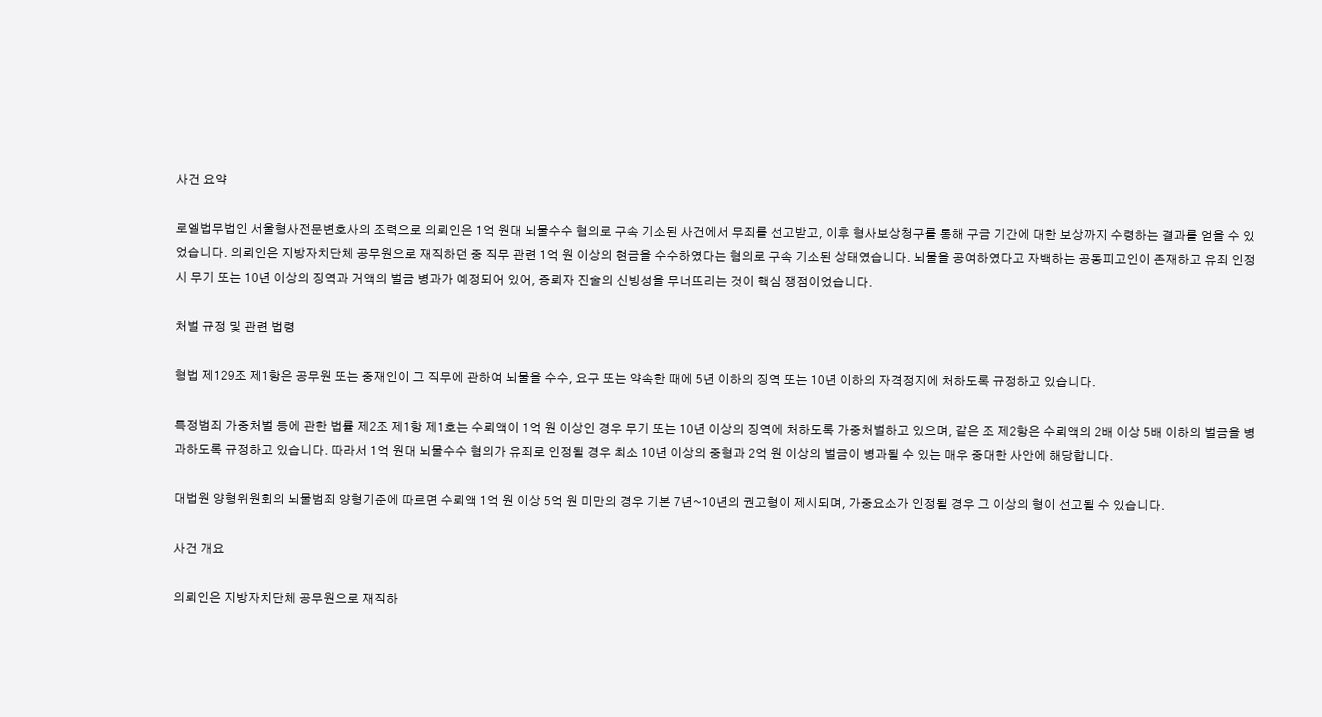사건 요약

로엘법무법인 서울형사전문변호사의 조력으로 의뢰인은 1억 원대 뇌물수수 혐의로 구속 기소된 사건에서 무죄를 선고받고, 이후 형사보상청구를 통해 구금 기간에 대한 보상까지 수령하는 결과를 얻을 수 있었습니다. 의뢰인은 지방자치단체 공무원으로 재직하던 중 직무 관련 1억 원 이상의 현금을 수수하였다는 혐의로 구속 기소된 상태였습니다. 뇌물을 공여하였다고 자백하는 공동피고인이 존재하고 유죄 인정 시 무기 또는 10년 이상의 징역과 거액의 벌금 병과가 예정되어 있어, 증뢰자 진술의 신빙성을 무너뜨리는 것이 핵심 쟁점이었습니다.

처벌 규정 및 관련 법령

형법 제129조 제1항은 공무원 또는 중재인이 그 직무에 관하여 뇌물을 수수, 요구 또는 약속한 때에 5년 이하의 징역 또는 10년 이하의 자격정지에 처하도록 규정하고 있습니다.

특정범죄 가중처벌 등에 관한 법률 제2조 제1항 제1호는 수뢰액이 1억 원 이상인 경우 무기 또는 10년 이상의 징역에 처하도록 가중처벌하고 있으며, 같은 조 제2항은 수뢰액의 2배 이상 5배 이하의 벌금을 병과하도록 규정하고 있습니다. 따라서 1억 원대 뇌물수수 혐의가 유죄로 인정될 경우 최소 10년 이상의 중형과 2억 원 이상의 벌금이 병과될 수 있는 매우 중대한 사안에 해당합니다.

대법원 양형위원회의 뇌물범죄 양형기준에 따르면 수뢰액 1억 원 이상 5억 원 미만의 경우 기본 7년~10년의 권고형이 제시되며, 가중요소가 인정될 경우 그 이상의 형이 선고될 수 있습니다.

사건 개요

의뢰인은 지방자치단체 공무원으로 재직하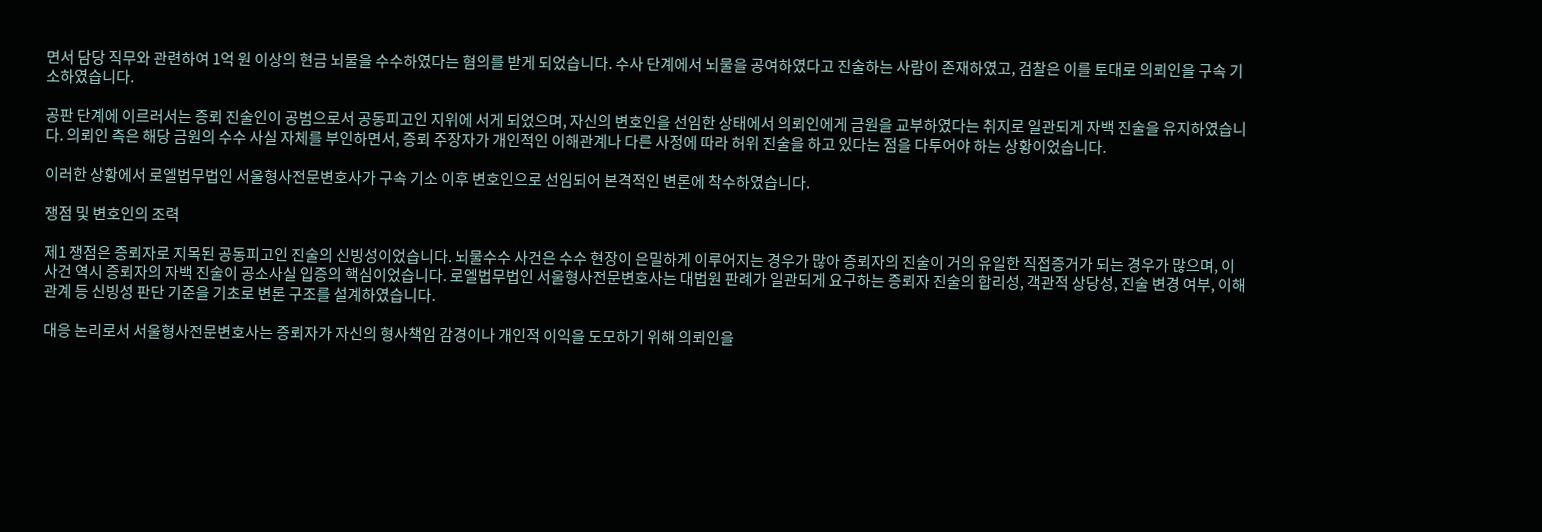면서 담당 직무와 관련하여 1억 원 이상의 현금 뇌물을 수수하였다는 혐의를 받게 되었습니다. 수사 단계에서 뇌물을 공여하였다고 진술하는 사람이 존재하였고, 검찰은 이를 토대로 의뢰인을 구속 기소하였습니다.

공판 단계에 이르러서는 증뢰 진술인이 공범으로서 공동피고인 지위에 서게 되었으며, 자신의 변호인을 선임한 상태에서 의뢰인에게 금원을 교부하였다는 취지로 일관되게 자백 진술을 유지하였습니다. 의뢰인 측은 해당 금원의 수수 사실 자체를 부인하면서, 증뢰 주장자가 개인적인 이해관계나 다른 사정에 따라 허위 진술을 하고 있다는 점을 다투어야 하는 상황이었습니다.

이러한 상황에서 로엘법무법인 서울형사전문변호사가 구속 기소 이후 변호인으로 선임되어 본격적인 변론에 착수하였습니다.

쟁점 및 변호인의 조력

제1 쟁점은 증뢰자로 지목된 공동피고인 진술의 신빙성이었습니다. 뇌물수수 사건은 수수 현장이 은밀하게 이루어지는 경우가 많아 증뢰자의 진술이 거의 유일한 직접증거가 되는 경우가 많으며, 이 사건 역시 증뢰자의 자백 진술이 공소사실 입증의 핵심이었습니다. 로엘법무법인 서울형사전문변호사는 대법원 판례가 일관되게 요구하는 증뢰자 진술의 합리성, 객관적 상당성, 진술 변경 여부, 이해관계 등 신빙성 판단 기준을 기초로 변론 구조를 설계하였습니다.

대응 논리로서 서울형사전문변호사는 증뢰자가 자신의 형사책임 감경이나 개인적 이익을 도모하기 위해 의뢰인을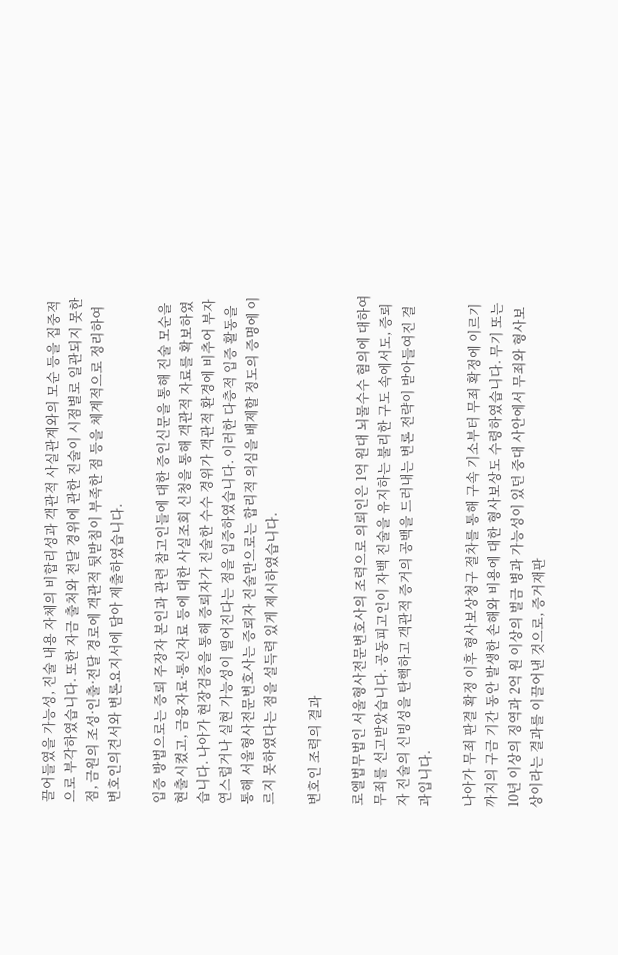끌어들였을 가능성, 진술 내용 자체의 비합리성과 객관적 사실관계와의 모순 등을 집중적으로 부각하였습니다. 또한 자금 출처와 전달 경위에 관한 진술이 시점별로 일관되지 못한 점, 금원의 조성·인출·전달 경로에 객관적 뒷받침이 부족한 점 등을 체계적으로 정리하여 변호인의견서와 변론요지서에 담아 제출하였습니다.

입증 방법으로는 증뢰 주장자 본인과 관련 참고인들에 대한 증인신문을 통해 진술 모순을 현출시켰고, 금융자료·통신자료 등에 대한 사실조회 신청을 통해 객관적 자료를 확보하였습니다. 나아가 현장검증을 통해 증뢰자가 진술한 수수 경위가 객관적 환경에 비추어 부자연스럽거나 실현 가능성이 떨어진다는 점을 입증하였습니다. 이러한 다층적 입증 활동을 통해 서울형사전문변호사는 증뢰자 진술만으로는 합리적 의심을 배제할 정도의 증명에 이르지 못하였다는 점을 설득력 있게 제시하였습니다.

변호인 조력의 결과

로엘법무법인 서울형사전문변호사의 조력으로 의뢰인은 1억 원대 뇌물수수 혐의에 대하여 무죄를 선고받았습니다. 공동피고인이 자백 진술을 유지하는 불리한 구도 속에서도, 증뢰자 진술의 신빙성을 탄핵하고 객관적 증거의 공백을 드러내는 변론 전략이 받아들여진 결과입니다.

나아가 무죄 판결 확정 이후 형사보상청구 절차를 통해 구속 기소부터 무죄 확정에 이르기까지의 구금 기간 동안 발생한 손해와 비용에 대한 형사보상도 수령하였습니다. 무기 또는 10년 이상의 징역과 2억 원 이상의 벌금 병과 가능성이 있던 중대 사안에서 무죄와 형사보상이라는 결과를 이끌어낸 것으로, 증거재판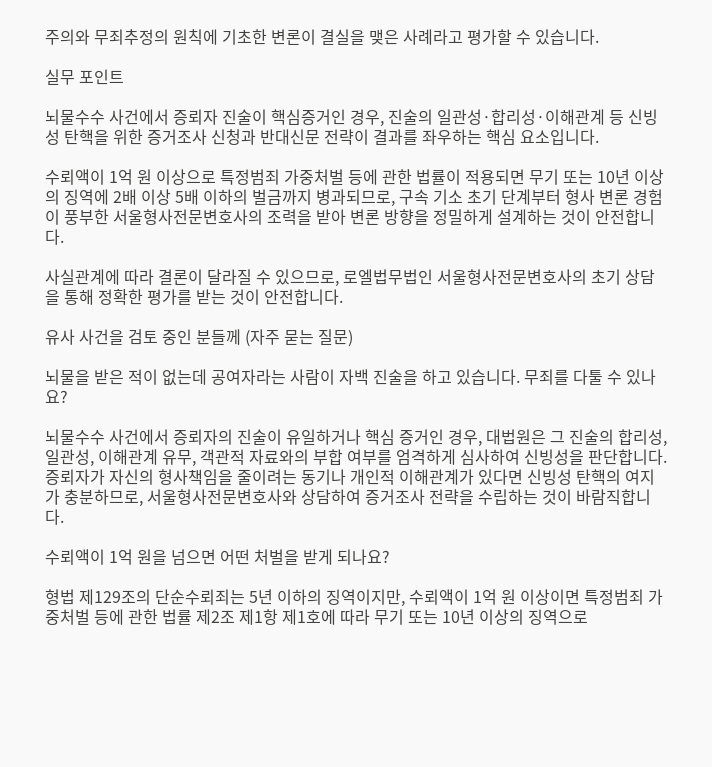주의와 무죄추정의 원칙에 기초한 변론이 결실을 맺은 사례라고 평가할 수 있습니다.

실무 포인트

뇌물수수 사건에서 증뢰자 진술이 핵심증거인 경우, 진술의 일관성·합리성·이해관계 등 신빙성 탄핵을 위한 증거조사 신청과 반대신문 전략이 결과를 좌우하는 핵심 요소입니다.

수뢰액이 1억 원 이상으로 특정범죄 가중처벌 등에 관한 법률이 적용되면 무기 또는 10년 이상의 징역에 2배 이상 5배 이하의 벌금까지 병과되므로, 구속 기소 초기 단계부터 형사 변론 경험이 풍부한 서울형사전문변호사의 조력을 받아 변론 방향을 정밀하게 설계하는 것이 안전합니다.

사실관계에 따라 결론이 달라질 수 있으므로, 로엘법무법인 서울형사전문변호사의 초기 상담을 통해 정확한 평가를 받는 것이 안전합니다.

유사 사건을 검토 중인 분들께 (자주 묻는 질문)

뇌물을 받은 적이 없는데 공여자라는 사람이 자백 진술을 하고 있습니다. 무죄를 다툴 수 있나요?

뇌물수수 사건에서 증뢰자의 진술이 유일하거나 핵심 증거인 경우, 대법원은 그 진술의 합리성, 일관성, 이해관계 유무, 객관적 자료와의 부합 여부를 엄격하게 심사하여 신빙성을 판단합니다. 증뢰자가 자신의 형사책임을 줄이려는 동기나 개인적 이해관계가 있다면 신빙성 탄핵의 여지가 충분하므로, 서울형사전문변호사와 상담하여 증거조사 전략을 수립하는 것이 바람직합니다.

수뢰액이 1억 원을 넘으면 어떤 처벌을 받게 되나요?

형법 제129조의 단순수뢰죄는 5년 이하의 징역이지만, 수뢰액이 1억 원 이상이면 특정범죄 가중처벌 등에 관한 법률 제2조 제1항 제1호에 따라 무기 또는 10년 이상의 징역으로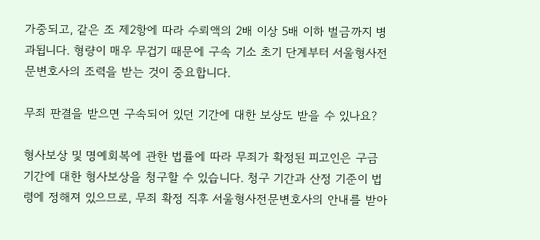가중되고, 같은 조 제2항에 따라 수뢰액의 2배 이상 5배 이하 벌금까지 병과됩니다. 형량이 매우 무겁기 때문에 구속 기소 초기 단계부터 서울형사전문변호사의 조력을 받는 것이 중요합니다.

무죄 판결을 받으면 구속되어 있던 기간에 대한 보상도 받을 수 있나요?

형사보상 및 명예회복에 관한 법률에 따라 무죄가 확정된 피고인은 구금 기간에 대한 형사보상을 청구할 수 있습니다. 청구 기간과 산정 기준이 법령에 정해져 있으므로, 무죄 확정 직후 서울형사전문변호사의 안내를 받아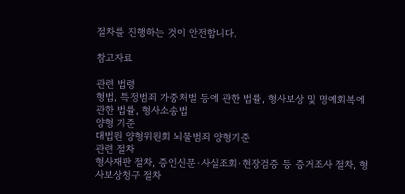절차를 진행하는 것이 안전합니다.

참고자료

관련 법령
형법, 특정범죄 가중처벌 등에 관한 법률, 형사보상 및 명예회복에 관한 법률, 형사소송법
양형 기준
대법원 양형위원회 뇌물범죄 양형기준
관련 절차
형사재판 절차, 증인신문·사실조회·현장검증 등 증거조사 절차, 형사보상청구 절차